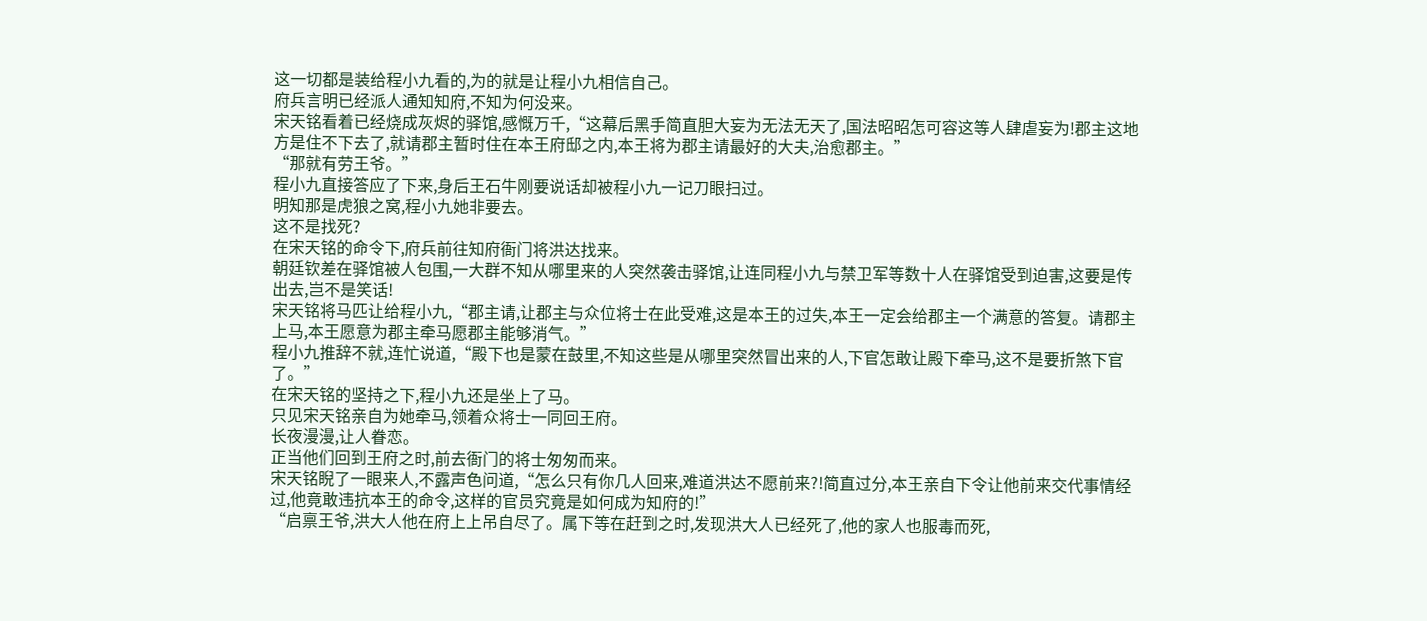这一切都是装给程小九看的,为的就是让程小九相信自己。
府兵言明已经派人通知知府,不知为何没来。
宋天铭看着已经烧成灰烬的驿馆,感慨万千,“这幕后黑手简直胆大妄为无法无天了,国法昭昭怎可容这等人肆虐妄为!郡主这地方是住不下去了,就请郡主暂时住在本王府邸之内,本王将为郡主请最好的大夫,治愈郡主。”
“那就有劳王爷。”
程小九直接答应了下来,身后王石牛刚要说话却被程小九一记刀眼扫过。
明知那是虎狼之窝,程小九她非要去。
这不是找死?
在宋天铭的命令下,府兵前往知府衙门将洪达找来。
朝廷钦差在驿馆被人包围,一大群不知从哪里来的人突然袭击驿馆,让连同程小九与禁卫军等数十人在驿馆受到迫害,这要是传出去,岂不是笑话!
宋天铭将马匹让给程小九,“郡主请,让郡主与众位将士在此受难,这是本王的过失,本王一定会给郡主一个满意的答复。请郡主上马,本王愿意为郡主牵马愿郡主能够消气。”
程小九推辞不就,连忙说道,“殿下也是蒙在鼓里,不知这些是从哪里突然冒出来的人,下官怎敢让殿下牵马,这不是要折煞下官了。”
在宋天铭的坚持之下,程小九还是坐上了马。
只见宋天铭亲自为她牵马,领着众将士一同回王府。
长夜漫漫,让人眷恋。
正当他们回到王府之时,前去衙门的将士匆匆而来。
宋天铭睨了一眼来人,不露声色问道,“怎么只有你几人回来,难道洪达不愿前来?!简直过分,本王亲自下令让他前来交代事情经过,他竟敢违抗本王的命令,这样的官员究竟是如何成为知府的!”
“启禀王爷,洪大人他在府上上吊自尽了。属下等在赶到之时,发现洪大人已经死了,他的家人也服毒而死,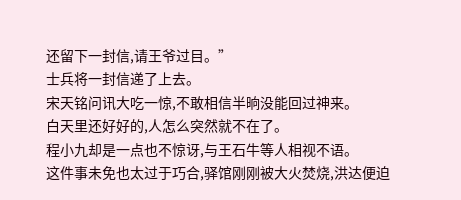还留下一封信,请王爷过目。”
士兵将一封信递了上去。
宋天铭问讯大吃一惊,不敢相信半晌没能回过神来。
白天里还好好的,人怎么突然就不在了。
程小九却是一点也不惊讶,与王石牛等人相视不语。
这件事未免也太过于巧合,驿馆刚刚被大火焚烧,洪达便迫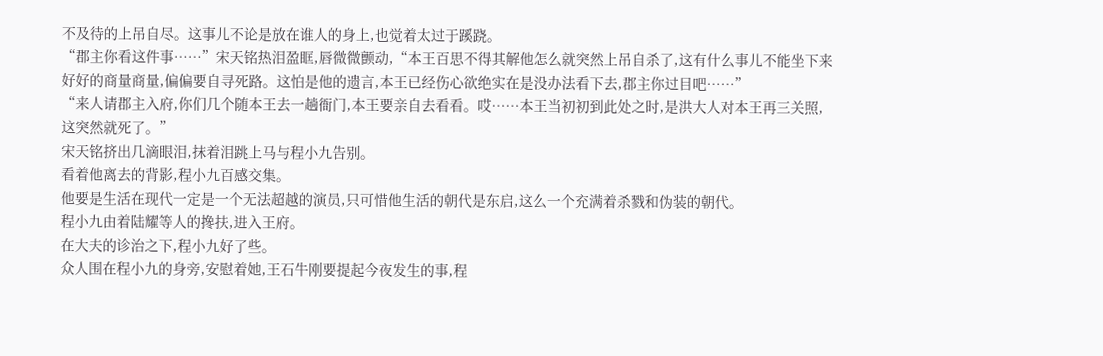不及待的上吊自尽。这事儿不论是放在谁人的身上,也觉着太过于蹊跷。
“郡主你看这件事……”宋天铭热泪盈眶,唇微微颤动,“本王百思不得其解他怎么就突然上吊自杀了,这有什么事儿不能坐下来好好的商量商量,偏偏要自寻死路。这怕是他的遗言,本王已经伤心欲绝实在是没办法看下去,郡主你过目吧……”
“来人请郡主入府,你们几个随本王去一趟衙门,本王要亲自去看看。哎……本王当初初到此处之时,是洪大人对本王再三关照,这突然就死了。”
宋天铭挤出几滴眼泪,抹着泪跳上马与程小九告别。
看着他离去的背影,程小九百感交集。
他要是生活在现代一定是一个无法超越的演员,只可惜他生活的朝代是东启,这么一个充满着杀戮和伪装的朝代。
程小九由着陆耀等人的搀扶,进入王府。
在大夫的诊治之下,程小九好了些。
众人围在程小九的身旁,安慰着她,王石牛刚要提起今夜发生的事,程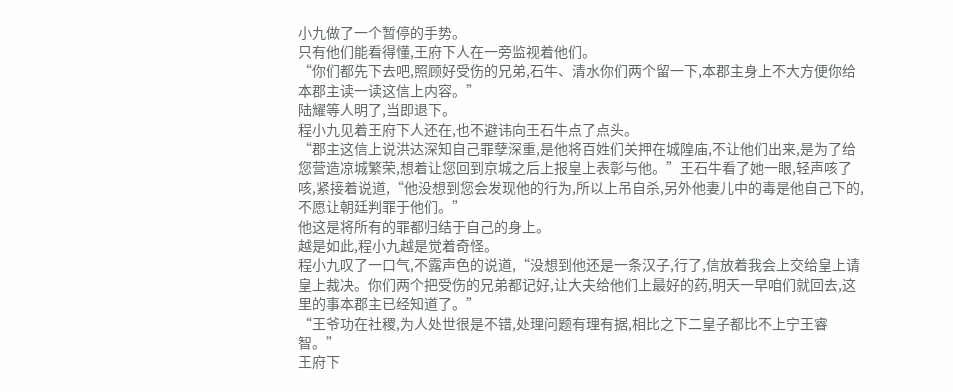小九做了一个暂停的手势。
只有他们能看得懂,王府下人在一旁监视着他们。
“你们都先下去吧,照顾好受伤的兄弟,石牛、清水你们两个留一下,本郡主身上不大方便你给本郡主读一读这信上内容。”
陆耀等人明了,当即退下。
程小九见着王府下人还在,也不避讳向王石牛点了点头。
“郡主这信上说洪达深知自己罪孽深重,是他将百姓们关押在城隍庙,不让他们出来,是为了给您营造凉城繁荣,想着让您回到京城之后上报皇上表彰与他。”王石牛看了她一眼,轻声咳了咳,紧接着说道,“他没想到您会发现他的行为,所以上吊自杀,另外他妻儿中的毒是他自己下的,不愿让朝廷判罪于他们。”
他这是将所有的罪都归结于自己的身上。
越是如此,程小九越是觉着奇怪。
程小九叹了一口气,不露声色的说道,“没想到他还是一条汉子,行了,信放着我会上交给皇上请皇上裁决。你们两个把受伤的兄弟都记好,让大夫给他们上最好的药,明天一早咱们就回去,这里的事本郡主已经知道了。”
“王爷功在社稷,为人处世很是不错,处理问题有理有据,相比之下二皇子都比不上宁王睿智。”
王府下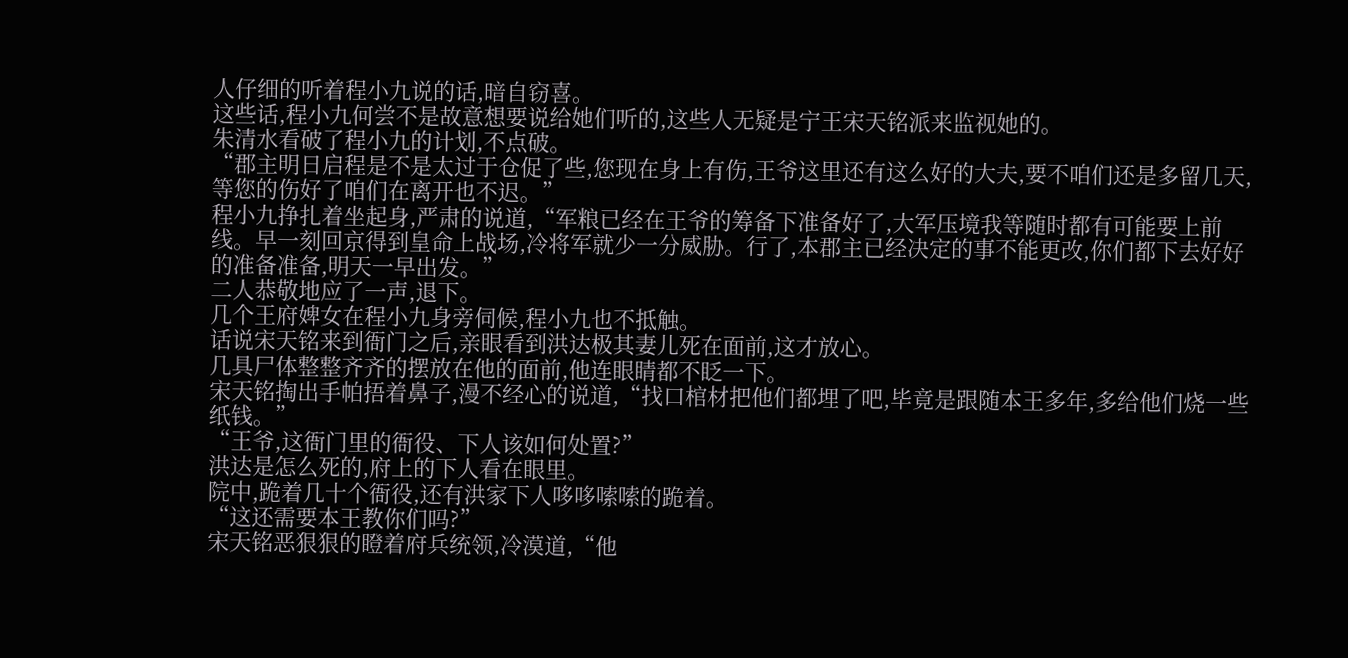人仔细的听着程小九说的话,暗自窃喜。
这些话,程小九何尝不是故意想要说给她们听的,这些人无疑是宁王宋天铭派来监视她的。
朱清水看破了程小九的计划,不点破。
“郡主明日启程是不是太过于仓促了些,您现在身上有伤,王爷这里还有这么好的大夫,要不咱们还是多留几天,等您的伤好了咱们在离开也不迟。”
程小九挣扎着坐起身,严肃的说道,“军粮已经在王爷的筹备下准备好了,大军压境我等随时都有可能要上前线。早一刻回京得到皇命上战场,冷将军就少一分威胁。行了,本郡主已经决定的事不能更改,你们都下去好好的准备准备,明天一早出发。”
二人恭敬地应了一声,退下。
几个王府婢女在程小九身旁伺候,程小九也不抵触。
话说宋天铭来到衙门之后,亲眼看到洪达极其妻儿死在面前,这才放心。
几具尸体整整齐齐的摆放在他的面前,他连眼睛都不眨一下。
宋天铭掏出手帕捂着鼻子,漫不经心的说道,“找口棺材把他们都埋了吧,毕竟是跟随本王多年,多给他们烧一些纸钱。”
“王爷,这衙门里的衙役、下人该如何处置?”
洪达是怎么死的,府上的下人看在眼里。
院中,跪着几十个衙役,还有洪家下人哆哆嗦嗦的跪着。
“这还需要本王教你们吗?”
宋天铭恶狠狠的瞪着府兵统领,冷漠道,“他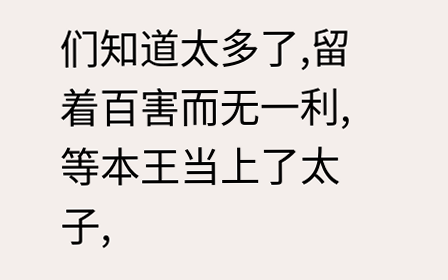们知道太多了,留着百害而无一利,等本王当上了太子,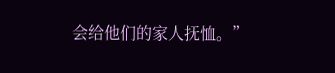会给他们的家人抚恤。”